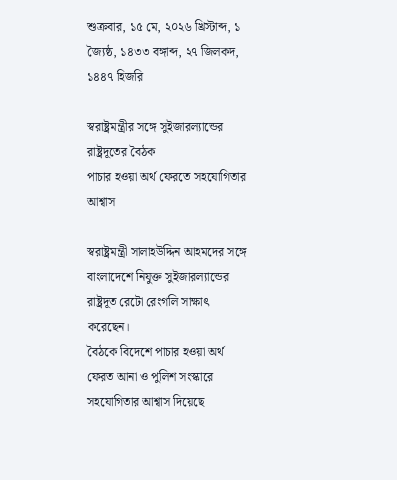শুক্রবার, ১৫ মে, ২০২৬ খ্রিস্টাব্দ, ১ জ্যৈষ্ঠ, ১৪৩৩ বঙ্গাব্দ, ২৭ জিলকদ, ১৪৪৭ হিজরি

স্বরাষ্ট্রমন্ত্রীর সঙ্গে সুইজারল্যান্ডের রাষ্ট্রদূতের বৈঠক
পাচার হওয়া অর্থ ফেরতে সহযোগিতার আশ্বাস

স্বরাষ্ট্রমন্ত্রী সালাহউদ্দিন আহমদের সঙ্গে বাংলাদেশে নিযুক্ত সুইজারল্যান্ডের রাষ্ট্রদূত রেটো রেংগলি সাক্ষাৎ করেছেন।
বৈঠকে বিদেশে পাচার হওয়া অর্থ ফেরত আনা ও পুলিশ সংস্কারে সহযোগিতার আশ্বাস দিয়েছে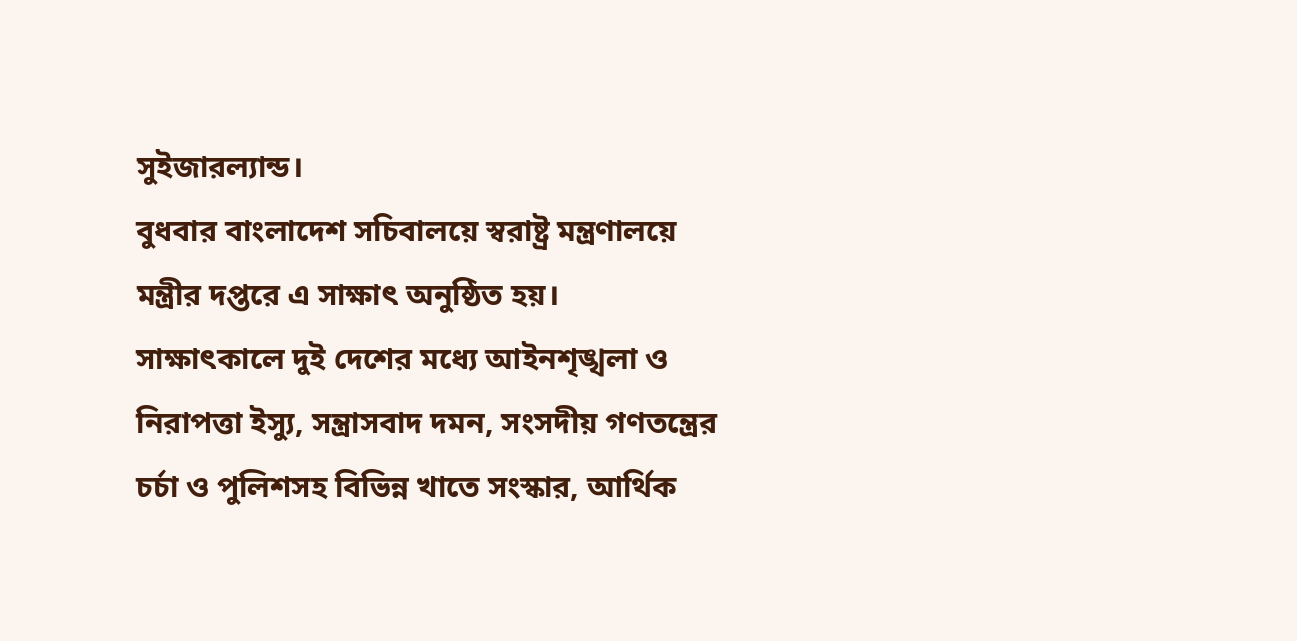সুইজারল্যান্ড।
বুধবার বাংলাদেশ সচিবালয়ে স্বরাষ্ট্র মন্ত্রণালয়ে মন্ত্রীর দপ্তরে এ সাক্ষাৎ অনুষ্ঠিত হয়।
সাক্ষাৎকালে দুই দেশের মধ্যে আইনশৃঙ্খলা ও নিরাপত্তা ইস্যু, সন্ত্রাসবাদ দমন, সংসদীয় গণতন্ত্রের চর্চা ও পুলিশসহ বিভিন্ন খাতে সংস্কার, আর্থিক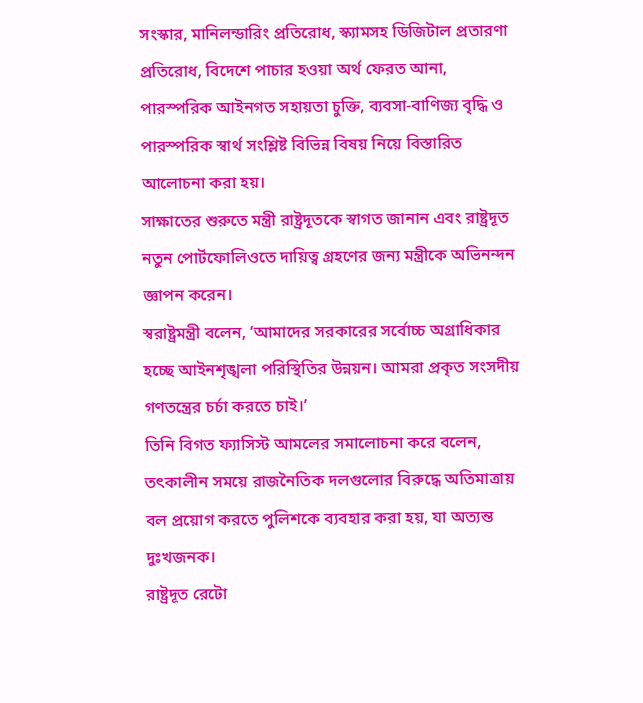সংস্কার, মানিলন্ডারিং প্রতিরোধ, স্ক্যামসহ ডিজিটাল প্রতারণা প্রতিরোধ, বিদেশে পাচার হওয়া অর্থ ফেরত আনা, পারস্পরিক আইনগত সহায়তা চুক্তি, ব্যবসা-বাণিজ্য বৃদ্ধি ও পারস্পরিক স্বার্থ সংশ্লিষ্ট বিভিন্ন বিষয় নিয়ে বিস্তারিত আলোচনা করা হয়।
সাক্ষাতের শুরুতে মন্ত্রী রাষ্ট্রদূতকে স্বাগত জানান এবং রাষ্ট্রদূত নতুন পোর্টফোলিওতে দায়িত্ব গ্রহণের জন্য মন্ত্রীকে অভিনন্দন জ্ঞাপন করেন।
স্বরাষ্ট্রমন্ত্রী বলেন, ‘আমাদের সরকারের সর্বোচ্চ অগ্রাধিকার হচ্ছে আইনশৃঙ্খলা পরিস্থিতির উন্নয়ন। আমরা প্রকৃত সংসদীয় গণতন্ত্রের চর্চা করতে চাই।’
তিনি বিগত ফ্যাসিস্ট আমলের সমালোচনা করে বলেন, তৎকালীন সময়ে রাজনৈতিক দলগুলোর বিরুদ্ধে অতিমাত্রায় বল প্রয়োগ করতে পুলিশকে ব্যবহার করা হয়, যা অত্যন্ত দুঃখজনক।
রাষ্ট্রদূত রেটো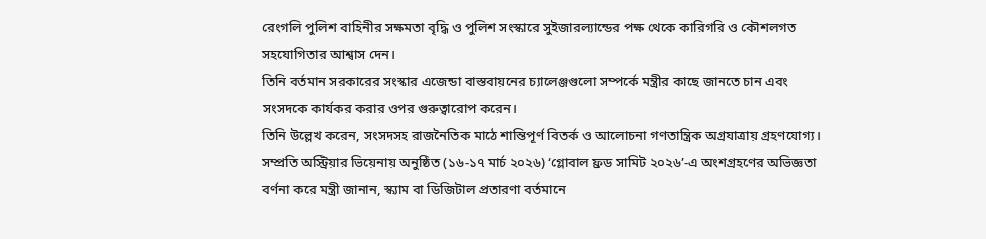রেংগলি পুলিশ বাহিনীর সক্ষমতা বৃদ্ধি ও পুলিশ সংস্কারে সুইজারল্যান্ডের পক্ষ থেকে কারিগরি ও কৌশলগত সহযোগিতার আশ্বাস দেন।
তিনি বর্তমান সরকারের সংস্কার এজেন্ডা বাস্তবায়নের চ্যালেঞ্জগুলো সম্পর্কে মন্ত্রীর কাছে জানতে চান এবং সংসদকে কার্যকর করার ওপর গুরুত্বারোপ করেন।
তিনি উল্লেখ করেন, সংসদসহ রাজনৈতিক মাঠে শান্তিপূর্ণ বিতর্ক ও আলোচনা গণতান্ত্রিক অগ্রযাত্রায় গ্রহণযোগ্য।
সম্প্রতি অস্ট্রিয়ার ভিয়েনায় অনুষ্ঠিত (১৬-১৭ মার্চ ২০২৬) ‘গ্লোবাল ফ্রড সামিট ২০২৬’-এ অংশগ্রহণের অভিজ্ঞতা বর্ণনা করে মন্ত্রী জানান, স্ক্যাম বা ডিজিটাল প্রতারণা বর্তমানে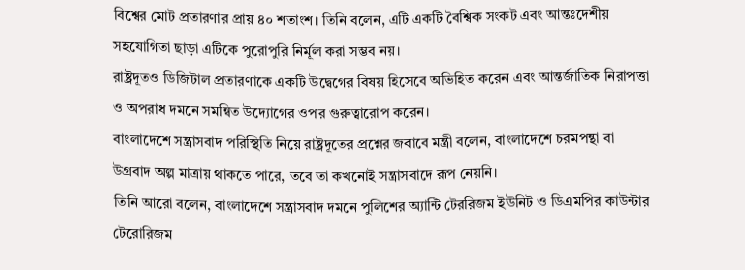বিশ্বের মোট প্রতারণার প্রায় ৪০ শতাংশ। তিনি বলেন, এটি একটি বৈশ্বিক সংকট এবং আন্তঃদেশীয় সহযোগিতা ছাড়া এটিকে পুরোপুরি নির্মূল করা সম্ভব নয়।
রাষ্ট্রদূতও ডিজিটাল প্রতারণাকে একটি উদ্বেগের বিষয় হিসেবে অভিহিত করেন এবং আন্তর্জাতিক নিরাপত্তা ও অপরাধ দমনে সমন্বিত উদ্যোগের ওপর গুরুত্বারোপ করেন।
বাংলাদেশে সন্ত্রাসবাদ পরিস্থিতি নিয়ে রাষ্ট্রদূতের প্রশ্নের জবাবে মন্ত্রী বলেন, বাংলাদেশে চরমপন্থা বা উগ্রবাদ অল্প মাত্রায় থাকতে পারে, তবে তা কখনোই সন্ত্রাসবাদে রূপ নেয়নি।
তিনি আরো বলেন, বাংলাদেশে সন্ত্রাসবাদ দমনে পুলিশের অ্যান্টি টেররিজম ইউনিট ও ডিএমপির কাউন্টার টেরোরিজম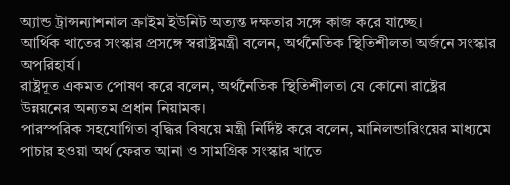অ্যান্ড ট্রান্সন্যাশনাল ক্রাইম ইউনিট অত্যন্ত দক্ষতার সঙ্গে কাজ করে যাচ্ছে।
আর্থিক খাতের সংস্কার প্রসঙ্গে স্বরাষ্ট্রমন্ত্রী বলেন, অর্থনৈতিক স্থিতিশীলতা অর্জনে সংস্কার অপরিহার্য।
রাষ্ট্রদূত একমত পোষণ করে বলেন, অর্থনৈতিক স্থিতিশীলতা যে কোনো রাষ্ট্রের উন্নয়নের অন্যতম প্রধান নিয়ামক।
পারস্পরিক সহযোগিতা বৃদ্ধির বিষয়ে মন্ত্রী নির্দিষ্ট করে বলেন, মানিলন্ডারিংয়ের মাধ্যমে পাচার হওয়া অর্থ ফেরত আনা ও সামগ্রিক সংস্কার খাতে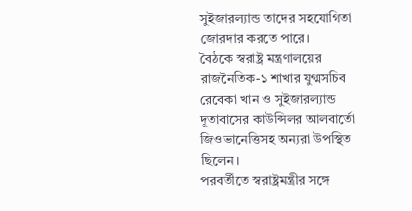সুইজারল্যান্ড তাদের সহযোগিতা জোরদার করতে পারে।
বৈঠকে স্বরাষ্ট্র মন্ত্রণালয়ের রাজনৈতিক-১ শাখার যুগ্মসচিব রেবেকা খান ও সুইজারল্যান্ড দূতাবাসের কাউন্সিলর আলবার্তো জিওভানেত্তিসহ অন্যরা উপস্থিত ছিলেন।
পরবর্তীতে স্বরাষ্ট্রমন্ত্রীর সঙ্গে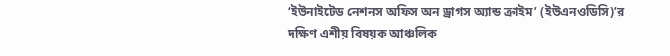‘ইউনাইটেড নেশনস অফিস অন ড্রাগস অ্যান্ড ক্রাইম’ (ইউএনওডিসি)’র দক্ষিণ এশীয় বিষয়ক আঞ্চলিক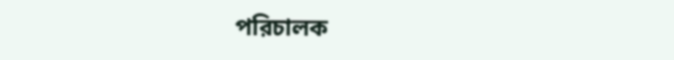পরিচালক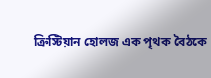ক্রিস্টিয়ান হোলজ এক পৃথক বৈঠকে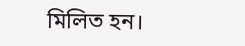মিলিত হন।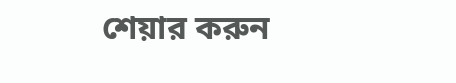শেয়ার করুন